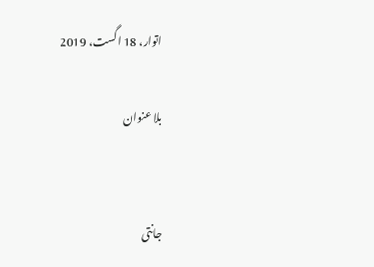اتوار، 18 اگست، 2019

بلا عنوان


جانتی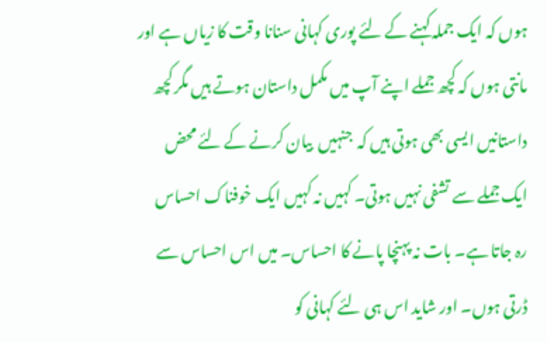ہوں کہ ایک جملہ کہنے کے لئے پوری کہانی سنانا وقت کا زیاں ہے اور مانتی ہوں کہ کچھ جملے اپنے آپ میں مکمل داستان ہوتے ہیں مگر کچھ داستانیں ایسی بھی ہوتی ہیں کہ  جنہیں  بیان کرنے کے لئے محض ایک جملے سے تشفی نہیں ہوتی۔ کہیں نہ کہیں ایک خوفناک احساس رہ جاتا ہے۔ بات نہ پہنچا پانے کا احساس۔ میں اس احساس سے ڈرتی ہوں۔ اور شاید اس ہی لئے کہانی کو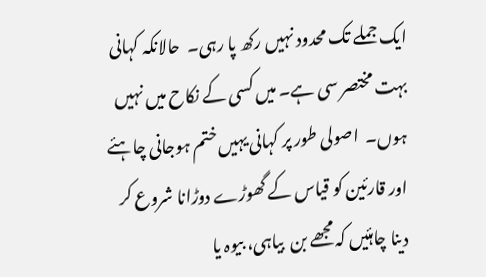ایک جملے تک محدود نہیں رکھ پا رہی۔  حالانکہ کہانی بہت مختصر سی ہے۔ میں کسی کے نکاح میں نہیں ہوں۔  اصولی طور پر کہانی یہیں ختم ہوجانی چاہئے اور قارئین کو قیاس کے گھوڑے دوڑانا شروع کر دینا چاہئیں کہ مجھے بن  بیاہی، بیوہ یا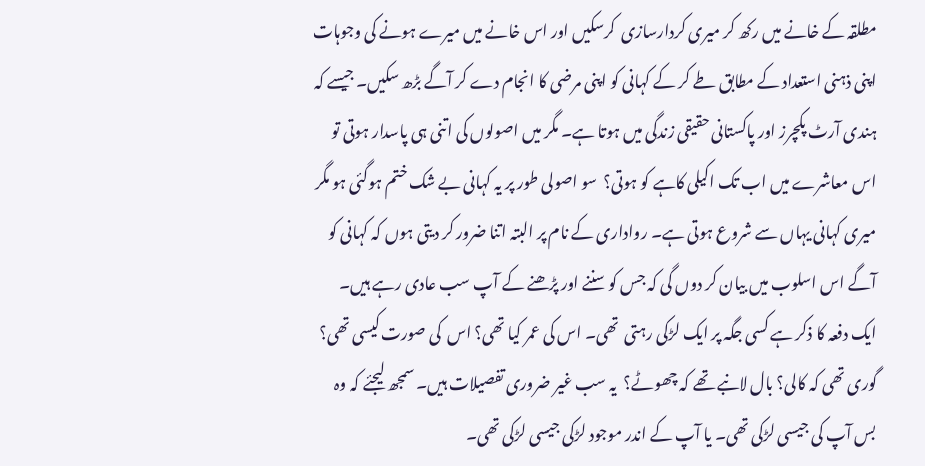مطلقہ کے خانے میں رکھ کر میری کردارسازی  کرسکیں اور اس خانے میں میرے ہونے کی وجوہات اپنی ذہنی استعداد کے مطابق طے کر کے کہانی کو اپنی مرضی کا انجام دے کر آگے بڑھ سکیں۔ جیسے کہ ہندی آرٹ پکچرز اور پاکستانی حقیقی زندگی میں ہوتا ہے۔ مگر میں اصولوں کی اتنی ہی پاسدار ہوتی تو اس معاشرے میں اب تک اکیلی کاہے کو ہوتی؟  سو اصولی طور پر یہ کہانی بے شک ختم ہوگئی ہو مگر میری کہانی یہاں سے شروع ہوتی ہے۔ رواداری کے نام پر البتہ اتنا ضرور کر دیتی ہوں کہ کہانی کو آگے اس اسلوب میں بیان کر دوں گی کہ جس کو سننے اور پڑھنے کے آپ سب عادی رہے ہیں۔
ایک دفعہ کا ذکر ہے کسی جگہ پر ایک لڑکی رہتی  تھی۔ اس کی عمر کیا تھی؟ اس  کی صورت کیسی تھی؟ گوری تھی کہ کالی؟ بال لانبے تھے کہ چھوٹے؟  یہ سب غیر ضروری تفصیلات ہیں۔ سمجھ لیجئے کہ وہ بس آپ کی جیسی لڑکی تھی۔ یا آپ کے اندر موجود لڑکی جیسی لڑکی تھی۔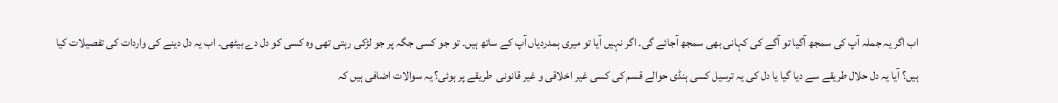اب اگر یہ جملہ آپ کی سمجھ آگیا تو آگے کی کہانی بھی سمجھ آجائے گی۔ اگر نہیں آیا تو میری ہمدردیاں آپ کے ساتھ ہیں۔ تو جو کسی جگہ پر جو لڑکی رہتی تھی وہ کسی کو دل دے بیٹھی۔ اب یہ دل دینے کی واردات کی تفصیلات کیا ہیں؟ آیا یہ دل حلال طریقے سے دیا گیا یا دل کی یہ ترسیل کسی ہنڈی حوالے قسم کی کسی غیر اخلاقی و غیر قانونی  طریقے پر ہوئی؟ یہ سوالات اضافی ہیں کہ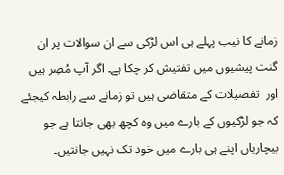زمانے کا نیب پہلے ہی اس لڑکی سے ان سوالات پر ان گنت پیشیوں میں تفتیش کر چکا ہے۔ اگر آپ مُصِر ہیں اور  تفصیلات کے متقاضی ہیں تو زمانے سے رابطہ کیجئے کہ جو لڑکیوں کے بارے میں وہ کچھ بھی جانتا ہے جو بیچاریاں اپنے ہی بارے میں خود تک نہیں جانتیں۔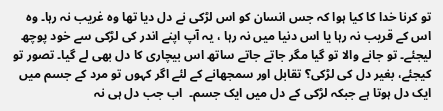تو کرنا خدا کا کیا ہوا کہ جس انسان کو اس لڑکی نے دل دیا تھا وہ غریب نہ رہا۔ وہ اس کے قریب نہ رہا یا اس دنیا میں نہ رہا ، یہ آپ اپنے اندر کی لڑکی سے خود پوچھ لیجئے۔ تو جانے والا تو گیا مگر جاتے جاتے ساتھ اس بیچاری کا دل بھی لے گیا۔ تصور تو کیجئے، بغیر دل کی لڑکی؟ تقابل اور سمجھانے کے لئے اگر کہوں تو مرد کے جسم میں ایک دل ہوتا ہے جبکہ لڑکی کے دل میں ایک جسم۔  اب جب دل ہی نہ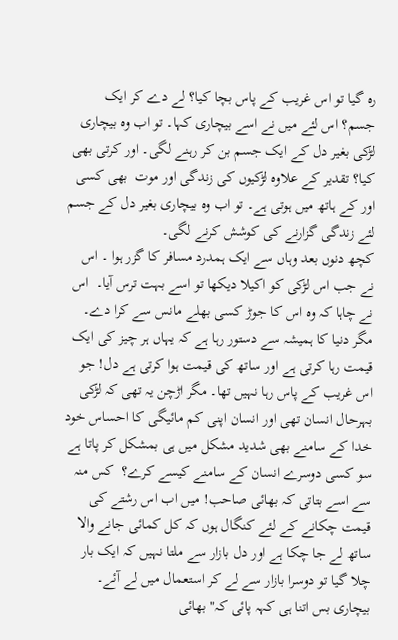رہ گیا تو اس غریب کے پاس بچا کیا؟ لے دے کر ایک جسم؟ اس لئے میں نے اسے بیچاری کہا۔ تو اب وہ بیچاری لڑکی بغیر دل کے ایک جسم بن کر رہنے لگی۔ اور کرتی بھی کیا؟ تقدیر کے علاوہ لڑکیوں کی زندگی اور موت  بھی کسی اور کے ہاتھ میں ہوتی ہے۔ تو اب وہ بیچاری بغیر دل کے جسم لئے زندگی گزارنے کی کوشش کرنے لگی۔
کچھ دنوں بعد وہاں سے ایک ہمدرد مسافر کا گزر ہوا ۔ اس نے جب اس لڑکی کو اکیلا دیکھا تو اسے بہت ترس آیا۔  اس نے چاہا کہ وہ اس کا جوڑ کسی بھلے مانس سے کرا دے۔ مگر دنیا کا ہمیشہ سے دستور رہا ہے کہ یہاں ہر چیز کی ایک قیمت رہا کرتی ہے اور ساتھ کی قیمت ہوا کرتی ہے دل! جو اس غریب کے پاس رہا نہیں تھا۔ مگر اڑچن یہ تھی کہ لڑکی بہرحال انسان تھی اور انسان اپنی کم مائیگی کا احساس خود خدا کے سامنے بھی شدید مشکل میں ہی بمشکل کر پاتا ہے سو کسی دوسرے انسان کے سامنے کیسے کرے؟  کس منہ سے اسے بتاتی کہ بھائی صاحب! میں اب اس رشتے کی قیمت چکانے کے لئے کنگال ہوں کہ کل کمائی جانے والا ساتھ لے جا چکا ہے اور دل بازار سے ملتا نہیں کہ ایک بار چلا گیا تو دوسرا بازار سے لے کر استعمال میں لے آئے۔ بیچاری بس اتنا ہی کہہ پائی کہ" بھائی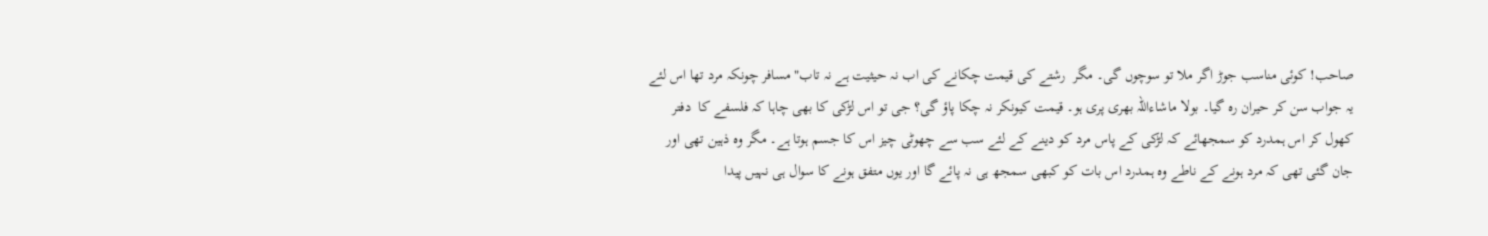صاحب! کوئی مناسب جوڑ اگر ملا تو سوچوں گی۔ مگر  رشتے کی قیمت چکانے کی اب نہ حیثیت ہے نہ تاب" مسافر چونکہ مرد تھا اس لئے یہ جواب سن کر حیران رہ گیا۔ بولا ماشاءاللہ بھری پری ہو۔ قیمت کیونکر نہ چکا پاؤ گی؟ جی تو اس لڑکی کا بھی چاہا کہ فلسفے کا  دفتر کھول کر اس ہمدرد کو سمجھائے کہ لڑکی کے پاس مرد کو دینے کے لئے سب سے چھوٹی چیز اس کا جسم ہوتا ہے۔ مگر وہ ذہین تھی اور جان گئی تھی کہ مرد ہونے کے ناطے وہ ہمدرد اس بات کو کبھی سمجھ ہی نہ پائے گا اور یوں متفق ہونے کا سوال ہی نہیں پیدا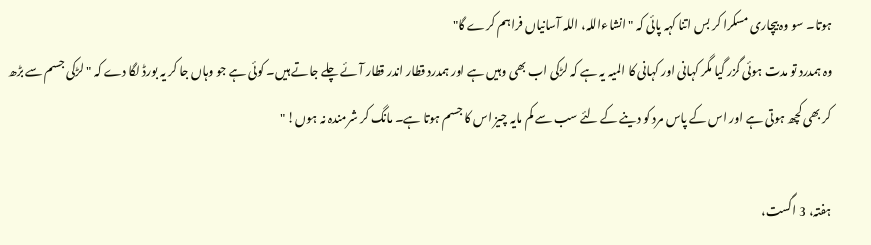ہوتا۔ سو وہ بیچاری مسکرا کر بس اتنا کہہ پائی کہ "انشاءاللہ، اللہ آسانیاں فراہم کرے گا"
وہ ہمدرد تو مدت ہوئی گزر گیا مگر کہانی اور کہانی کا المیہ یہ ہے کہ لڑکی اب بھی وہیں ہے اور ہمدرد قطار اندر قطار آئے چلے جاتے ہیں۔ کوئی ہے جو وہاں جا کر یہ بورڈ لگا دے کہ "لڑکی جسم سے بڑھ کر بھی کچھ ہوتی ہے اور اس کے پاس مرد کو دینے کے لئے سب سے کم مایہ چیز اس کا جسم ہوتا ہے۔ مانگ کر شرمندہ نہ ہوں! "

ہفتہ، 3 اگست،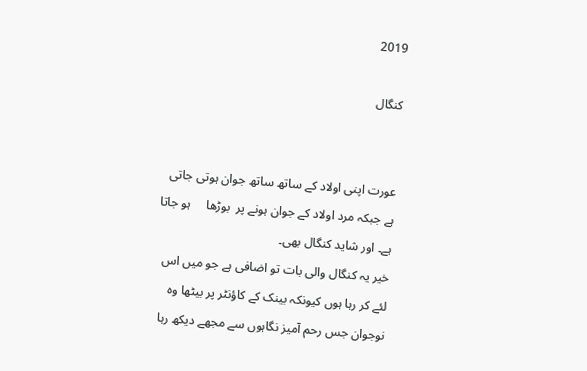2019

کنگال


عورت اپنی اولاد کے ساتھ ساتھ جوان ہوتی جاتی ہے جبکہ مرد اولاد کے جوان ہونے پر  بوڑھا     ہو جاتا ہے۔ اور شاید کنگال بھی۔
خیر یہ کنگال والی بات تو اضافی ہے جو میں اس لئے کر رہا ہوں کیونکہ بینک کے کاؤنٹر پر بیٹھا وہ نوجوان جس رحم آمیز نگاہوں سے مجھے دیکھ رہا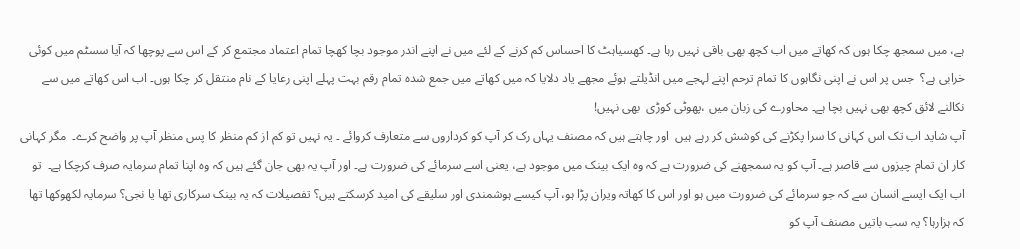ہے، میں سمجھ چکا ہوں کہ کھاتے میں اب کچھ بھی باقی نہیں رہا ہے۔ کھسیاہٹ کا احساس کم کرنے کے لئے میں نے اپنے اندر موجود بچا کھچا تمام اعتماد مجتمع کر کے اس سے پوچھا کہ آیا سسٹم میں کوئی خرابی ہے؟  جس پر اس نے اپنی نگاہوں کا تمام ترحم اپنے لہجے میں انڈیلتے ہوئے مجھے یاد دلایا کہ میں کھاتے میں جمع شدہ تمام رقم بہت پہلے اپنی رعایا کے نام منتقل کر چکا ہوں۔ اب اس کھاتے میں سے نکالنے لائق کچھ بھی نہیں بچا ہے۔ محاورے کی زبان میں ،پھوٹی کوڑی  بھی نہیں!
آپ شاید اب تک اس کہانی کا سرا پکڑنے کی کوشش کر رہے ہیں  اور چاہتے ہیں کہ مصنف یہاں رک کر آپ کو کرداروں سے متعارف کروائے ۔ یہ نہیں تو کم از کم منظر کا پس منظر آپ پر واضح کرے۔  مگر کہانی کار ان تمام چیزوں سے قاصر ہے۔ آپ کو یہ سمجھنے کی ضرورت ہے کہ وہ ایک بینک میں موجود ہے، یعنی اسے سرمائے کی ضرورت ہے۔ اور آپ یہ بھی جان گئے ہیں کہ وہ اپنا تمام سرمایہ صرف کرچکا ہے۔  تو اب ایک ایسے انسان سے کہ جو سرمائے کی ضرورت میں ہو اور اس کا کھاتہ ویران پڑا ہو، آپ کیسے ہوشمندی اور سلیقے کی امید کرسکتے ہیں؟ تفصیلات کہ یہ بینک سرکاری تھا یا نجی؟ سرمایہ لکھوکھا تھا کہ ہزارہا؟ یہ سب باتیں مصنف آپ کو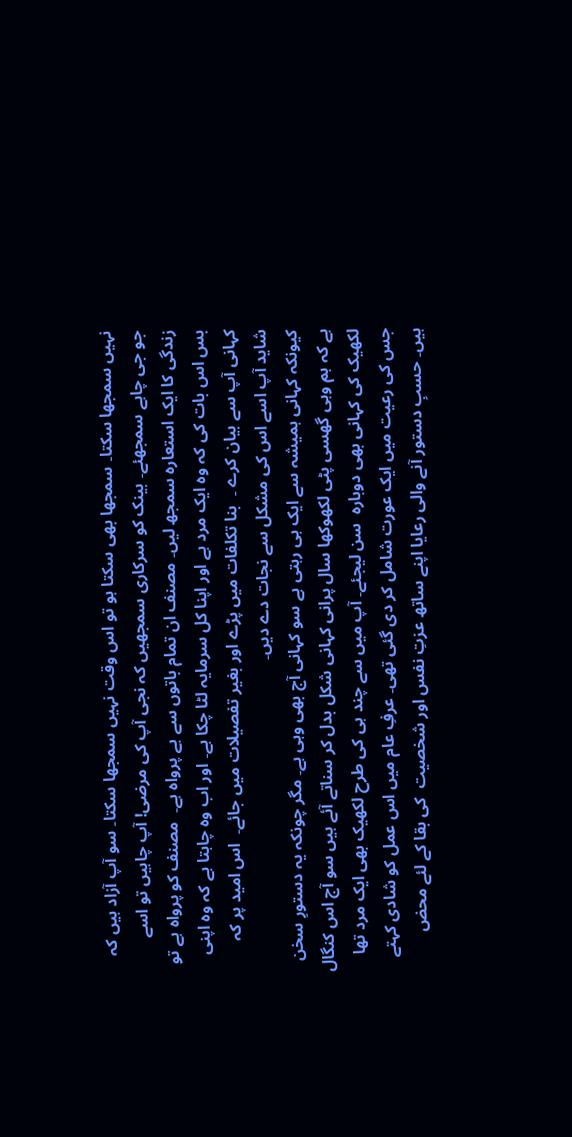نہیں سمجھا سکتا۔ سمجھا بھی سکتا ہو تو اس وقت نہیں سمجھا سکتا۔ سو آپ آزاد ہیں کہ جو جی چاہے سمجھئے۔ بینک کو سرکاری سمجھیں کہ نجی آپ کی مرضی! آپ چاہیں تو اسے زندگی کا ایک استعارہ سمجھ لیں۔ مصنف ان تمام باتوں سے بے پرواہ ہے۔  مصنف کو پرواہ ہے تو بس اس بات کی کہ وہ ایک مرد ہے اور اپنا کل سرمایہ لٹا چکا ہے۔ اور اب وہ چاہتا ہے کہ وہ اپنی کہانی آپ سے بیان کرے ۔  بنا تکلفات میں پڑے اور بغیر تفصیلات میں جائے۔  اس امید پر کہ شاید آپ اسے اس کی مشکل سے نجات دے دیں۔
کیونکہ کہانی ہمیشہ سے ایک ہی رہتی ہے سو کہانی آج بھی وہی ہے۔ مگر چونکہ یہ دستورِ سخن ہے کہ ہم وہی گھسی پٹی لکھوکھا سال پرانی کہانی شکل بدل کر سناتے آئے ہیں سو آج اس کنگال لکھیک کی کہانی بھی دوبارہ  سن لیجئے۔ آپ میں سے چند ہی کی طرح لکھیک بھی ایک مرد تھا جس کی رعیت میں ایک عورت شامل کر دی گئی تھی۔ عرفِ عام میں اس عمل کو شادی کہتے ہیں۔ حسبِ دستور آنے والی رعایا اپنے ساتھ عزتِ نفس اور شخصیت  کی بقا کے لئے محض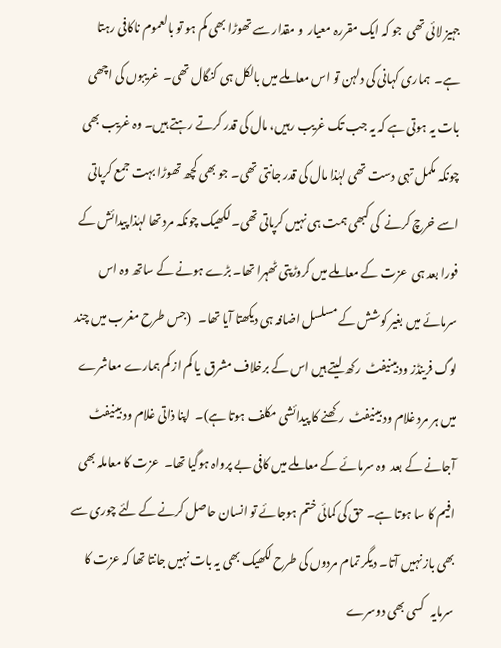جہیز لائی تھی  جو کہ ایک مقررہ معیار  و مقدار سے تھوڑا بھی کم ہو تو بالعموم ناکافی رہتا ہے۔  ہماری کہانی کی دلہن تو اس معاملے میں بالکل ہی کنگال تھی۔  غریبوں کی اچھی بات یہ ہوتی ہے کہ یہ جب تک غریب رہیں، مال کی قدر کرتے رہتے ہیں۔ وہ غریب بھی چونکہ مکمل تہی دست تھی لہٰذا مال کی قدر جانتی تھی۔ جو بھی کچھ تھوڑا بہت جمع کرپاتی اسے خرچ کرنے  کی کبھی ہمت ہی نہیں کرپاتی تھی۔ لکھیک چونکہ مرد تھا لہٰذا پیدائش کے فورا بعد ہی  عزت کے معاملے میں کروڑپتی ٹھہرا تھا۔ بڑے ہونے کے ساتھ وہ اس سرمائے میں بغیر کوشش کے مسلسل اضافہ ہی دیکھتا آیا تھا۔   (جس طرح مغرب میں چند لوگ فرینڈز ود بینیفٹ  رکھ لیتے ہیں اس کے برخلاف مشرق  یا کم از کم ہمارے معاشرے میں ہر مرد غلام ود بینیفٹ  رکھنے کا پیدائشی مکلف ہوتا ہے)۔  اپنا ذاتی غلام ود بینیفٹ آجانے کے بعد  وہ سرمائے کے معاملے میں کافی بے پرواہ ہوگیا تھا۔  عزت کا معاملہ بھی افیم کا سا ہوتا ہے۔ حق کی کمائی ختم ہوجائے تو انسان حاصل کرنے کے لئے چوری سے بھی باز نہیں آتا۔ دیگر تمام مردوں کی طرح لکھیک بھی یہ بات نہیں جانتا تھا کہ عزت کا سرمایہ   کسی بھی دوسرے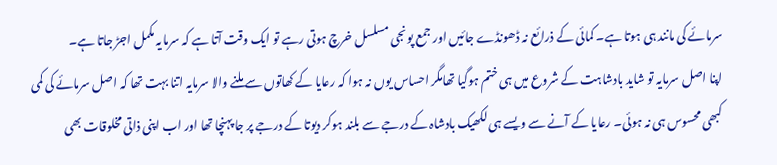سرمائے کی مانند ہی ہوتا ہے۔ کمائی کے ذرائع نہ ڈھونڈے جائیں اور جمع پونجی مسلسل خرچ ہوتی رہے تو ایک وقت آتا ہے کہ سرمایہ مکمل اجڑ جاتا ہے۔
اپنا اصل سرمایہ تو شاید بادشاہت کے شروع میں ہی ختم ہوگیا تھامگر احساس یوں نہ ہوا کہ رعایا کے کھاتوں سے ملنے والا سرمایہ اتنا بہت تھا کہ اصل سرمائے کی کمی کبھی محسوس ہی نہ ہوئی۔ رعایا کے آنے سے ویسے ہی لکھیک بادشاہ کے درجے سے بلند ہوکر دیوتا کے درجے پر جا پہنچا تھا اور اب اپنی ذاتی مخلوقات بھی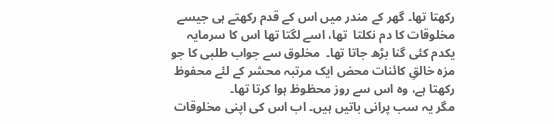رکھتا تھا۔ گھر کے مندر میں اس کے قدم رکھتے ہی جیسے مخلوقات کا دم نکلتا  تھا، اسے لگتا تھا اس کا سرمایہ یکدم کئی گنا بڑھ جاتا تھا۔  مخلوق سے جواب طلبی کا جو مزہ خالقِ کائنات محض ایک مرتبہ محشر کے لئے محفوظ رکھتا ہے، وہ اس سے روز محظوظ ہوا کرتا تھا۔
مگر یہ سب پرانی باتیں ہیں۔ اب اس کی اپنی مخلوقات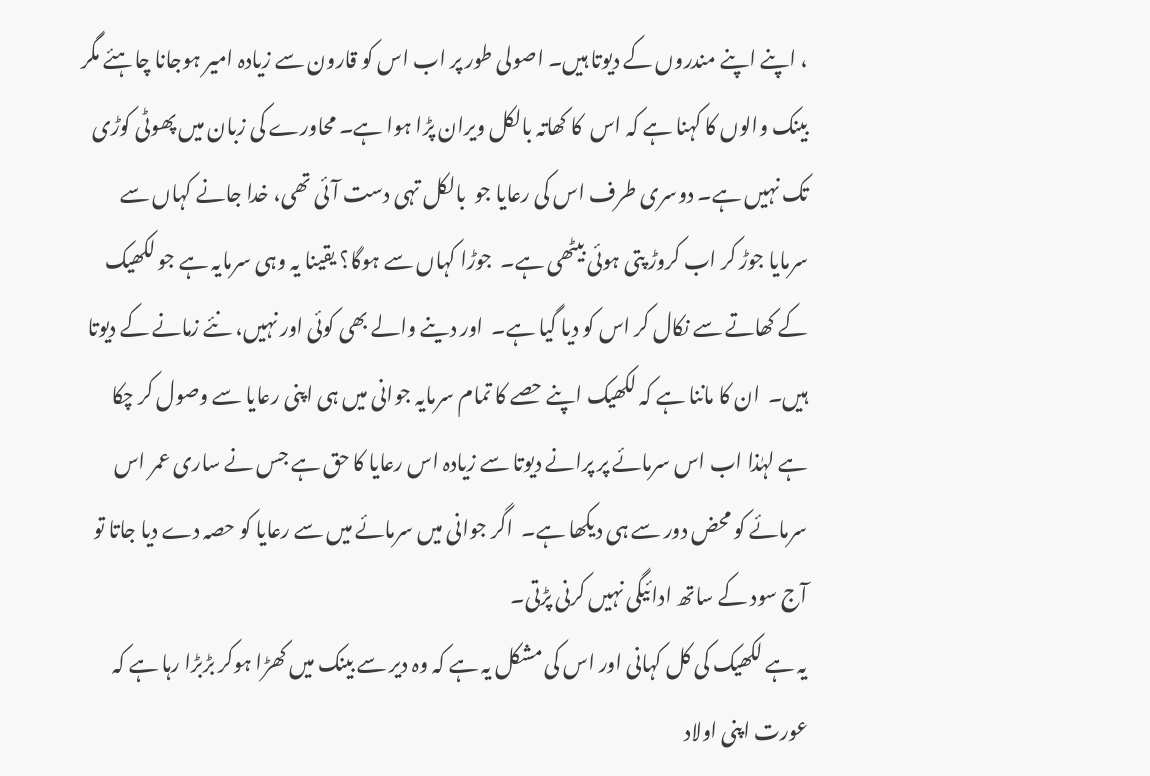، اپنے اپنے مندروں کے دیوتا ہیں۔ اصولی طور پر اب اس کو قارون سے زیادہ امیر ہوجانا چاہئے مگر بینک والوں کا کہنا ہے کہ اس  کا کھاتہ بالکل ویران پڑا ہوا ہے۔ محاورے کی زبان میں پھوٹی کوڑی تک نہیں ہے۔ دوسری طرف اس کی رعایا جو  بالکل تہی دست آئی تھی، خدا جانے کہاں سے سرمایا جوڑ کر اب کروڑ پتی ہوئی بیٹھی ہے۔  جوڑا کہاں سے ہوگا؟ یقینا یہ وہی سرمایہ ہے جو لکھیک کے کھاتے سے نکال کر اس کو دیا گیا ہے۔  اور دینے والے بھی کوئی اور نہیں، نئے زمانے کے دیوتا ہیں۔  ان کا ماننا ہے کہ لکھیک اپنے حصے کا تمام سرمایہ جوانی میں ہی اپنی رعایا سے وصول کر چکا ہے لہٰذا اب اس سرمائے پر پرانے دیوتا سے زیادہ اس رعایا کا حق ہے جس نے ساری عمر اس سرمائے کو محض دور سے ہی دیکھا ہے۔  اگر جوانی میں سرمائے میں سے رعایا کو حصہ دے دیا جاتا تو آج سود کے ساتھ ادائیگی نہیں کرنی پڑتی۔
یہ ہے لکھیک کی کل کہانی اور اس کی مشکل یہ ہے کہ وہ دیر سے بینک میں کھڑا ہوکر بڑبڑا رہا ہے کہ عورت اپنی اولاد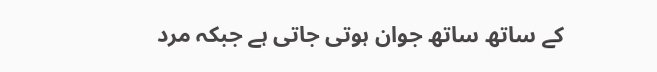کے ساتھ ساتھ جوان ہوتی جاتی ہے جبکہ مرد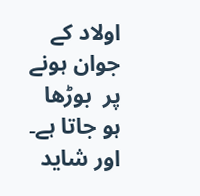اولاد کے جوان ہونے پر  بوڑھا     ہو جاتا ہے۔ اور شاید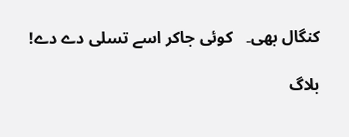کنگال بھی۔   کوئی جاکر اسے تسلی دے دے!

بلاگ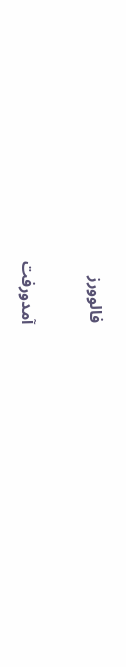فالوورز

آمدورفت